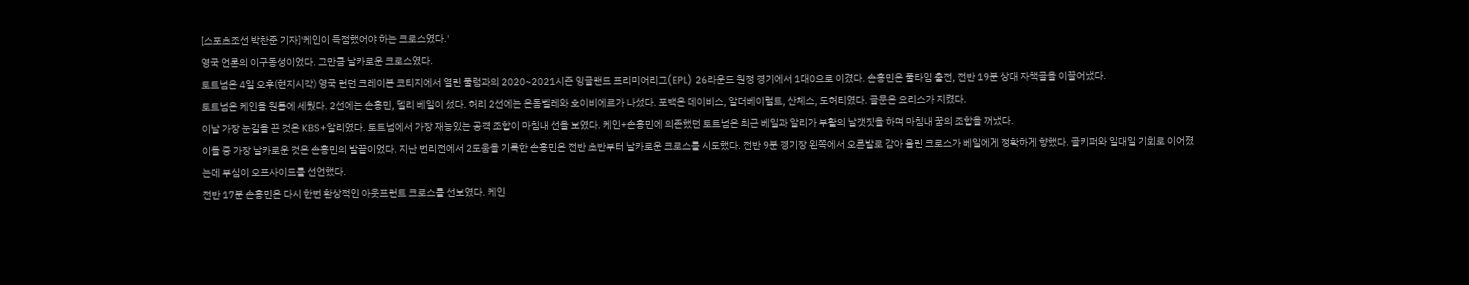[스포츠조선 박찬준 기자]'케인이 득점했어야 하는 크로스였다.'
영국 언론의 이구동성이었다. 그만큼 날카로운 크로스였다.
토트넘은 4일 오후(현지시각) 영국 런던 크레이븐 코티지에서 열린 풀럼과의 2020~2021시즌 잉글랜드 프리미어리그(EPL) 26라운드 원정 경기에서 1대0으로 이겼다. 손흥민은 풀타임 출전, 전반 19분 상대 자책골을 이끌어냈다.
토트넘은 케인을 원톱에 세웠다. 2선에는 손흥민, 델리 베일이 섰다. 허리 2선에는 은돔벨레와 호이비에르가 나섰다. 포백은 데이비스, 알더베이럴트, 산체스, 도허티였다. 골문은 요리스가 지켰다.
이날 가장 눈길을 끈 것은 KBS+알리였다. 토트넘에서 가장 재능있는 공격 조합이 마침내 선을 보였다. 케인+손흥민에 의존했던 토트넘은 최근 베일과 알리가 부활의 날갯짓을 하며 마침내 꿈의 조합을 꺼냈다.
이들 중 가장 날카로운 것은 손흥민의 발끝이었다. 지난 번리전에서 2도움을 기록한 손흥민은 전반 초반부터 날카로운 크로스를 시도했다. 전반 9분 경기장 왼쪽에서 오른발로 감아 올린 크로스가 베일에게 정확하게 향했다. 골키퍼와 일대일 기회로 이어졌는데 부심이 오프사이드를 선언했다.
전반 17분 손흥민은 다시 한번 환상적인 아웃프런트 크로스를 선보였다. 케인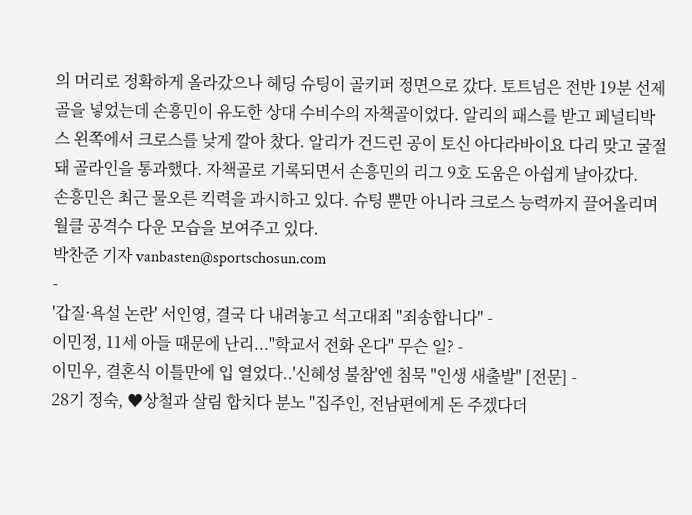의 머리로 정확하게 올라갔으나 헤딩 슈팅이 골키퍼 정면으로 갔다. 토트넘은 전반 19분 선제골을 넣었는데 손흥민이 유도한 상대 수비수의 자책골이었다. 알리의 패스를 받고 페널티박스 왼쪽에서 크로스를 낮게 깔아 찼다. 알리가 건드린 공이 토신 아다라바이요 다리 맞고 굴절돼 골라인을 통과했다. 자책골로 기록되면서 손흥민의 리그 9호 도움은 아쉽게 날아갔다.
손흥민은 최근 물오른 킥력을 과시하고 있다. 슈팅 뿐만 아니라 크로스 능력까지 끌어올리며 월클 공격수 다운 모습을 보여주고 있다.
박찬준 기자 vanbasten@sportschosun.com
-
'갑질·욕설 논란' 서인영, 결국 다 내려놓고 석고대죄 "죄송합니다" -
이민정, 11세 아들 때문에 난리..."학교서 전화 온다" 무슨 일? -
이민우, 결혼식 이틀만에 입 열었다..'신혜성 불참'엔 침묵 "인생 새출발" [전문] -
28기 정숙, ♥상철과 살림 합치다 분노 "집주인, 전남편에게 돈 주겠다더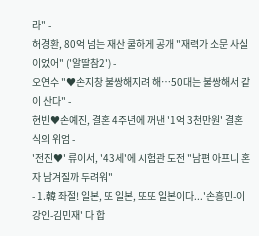라" -
허경환, 80억 넘는 재산 쿨하게 공개 "재력가 소문 사실이었어" ('알딸참2') -
오연수 "♥손지창 불쌍해지려 해…50대는 불쌍해서 같이 산다" -
현빈♥손예진, 결혼 4주년에 꺼낸 '1억 3천만원' 결혼식의 위엄 -
'전진♥' 류이서, '43세'에 시험관 도전 "남편 아프니 혼자 남겨질까 두려워"
- 1.韓 좌절! 일본, 또 일본, 또또 일본이다...'손흥민-이강인-김민재' 다 합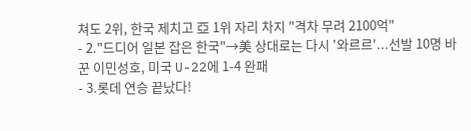쳐도 2위, 한국 제치고 亞 1위 자리 차지 "격차 무려 2100억"
- 2."드디어 일본 잡은 한국"→美 상대로는 다시 '와르르'...선발 10명 바꾼 이민성호, 미국 U-22에 1-4 완패
- 3.롯데 연승 끝났다!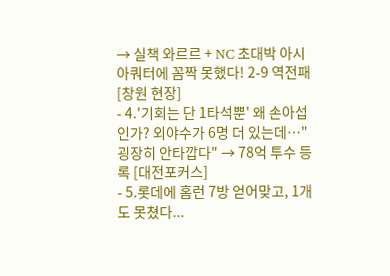→ 실책 와르르 + NC 초대박 아시아쿼터에 꼼짝 못했다! 2-9 역전패 [창원 현장]
- 4.'기회는 단 1타석뿐' 왜 손아섭인가? 외야수가 6명 더 있는데…"굉장히 안타깝다" → 78억 투수 등록 [대전포커스]
- 5.롯데에 홈런 7방 얻어맞고, 1개도 못쳤다...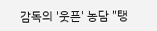감독의 '웃픈' 농담 "탱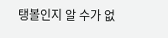탱볼인지 알 수가 없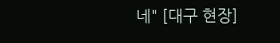네" [대구 현장]